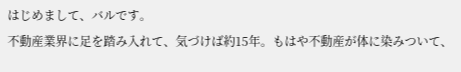はじめまして、バルです。
不動産業界に足を踏み入れて、気づけば約15年。もはや不動産が体に染みついて、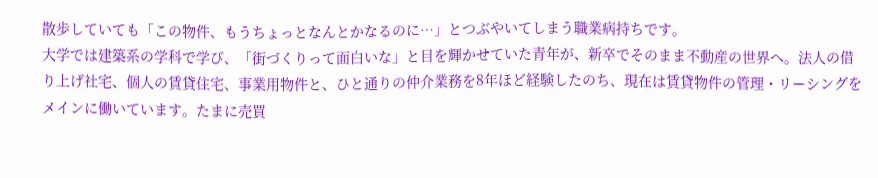散歩していても「この物件、もうちょっとなんとかなるのに…」とつぶやいてしまう職業病持ちです。
大学では建築系の学科で学び、「街づくりって面白いな」と目を輝かせていた青年が、新卒でそのまま不動産の世界へ。法人の借り上げ社宅、個人の賃貸住宅、事業用物件と、ひと通りの仲介業務を8年ほど経験したのち、現在は賃貸物件の管理・リーシングをメインに働いています。たまに売買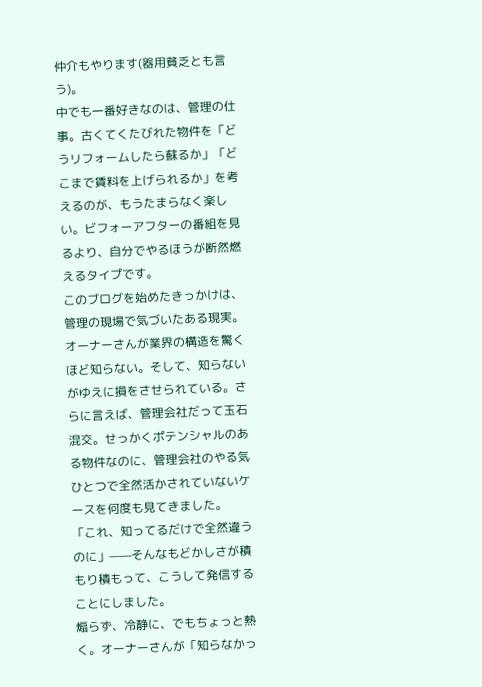仲介もやります(器用貧乏とも言う)。
中でも一番好きなのは、管理の仕事。古くてくたびれた物件を「どうリフォームしたら蘇るか」「どこまで賃料を上げられるか」を考えるのが、もうたまらなく楽しい。ビフォーアフターの番組を見るより、自分でやるほうが断然燃えるタイプです。
このブログを始めたきっかけは、管理の現場で気づいたある現実。オーナーさんが業界の構造を驚くほど知らない。そして、知らないがゆえに損をさせられている。さらに言えば、管理会社だって玉石混交。せっかくポテンシャルのある物件なのに、管理会社のやる気ひとつで全然活かされていないケースを何度も見てきました。
「これ、知ってるだけで全然違うのに」——そんなもどかしさが積もり積もって、こうして発信することにしました。
煽らず、冷静に、でもちょっと熱く。オーナーさんが「知らなかっ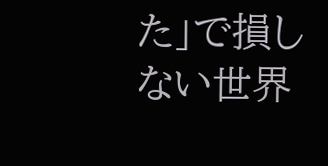た」で損しない世界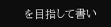を目指して書い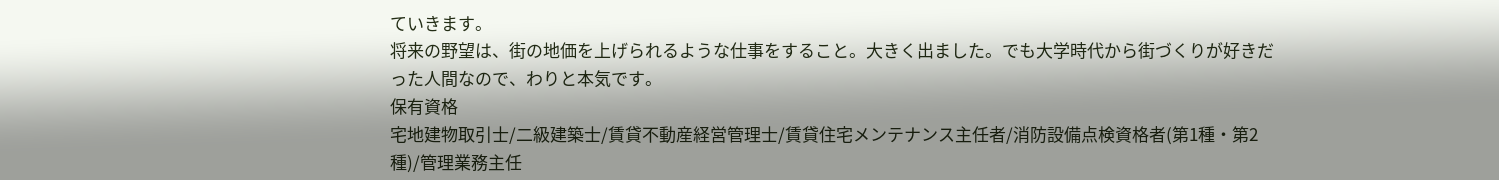ていきます。
将来の野望は、街の地価を上げられるような仕事をすること。大きく出ました。でも大学時代から街づくりが好きだった人間なので、わりと本気です。
保有資格
宅地建物取引士/二級建築士/賃貸不動産経営管理士/賃貸住宅メンテナンス主任者/消防設備点検資格者(第1種・第2種)/管理業務主任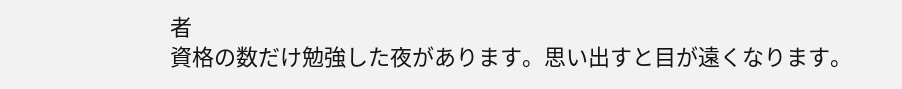者
資格の数だけ勉強した夜があります。思い出すと目が遠くなります。